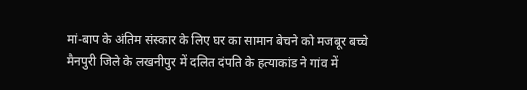मां-बाप के अंतिम संस्कार के लिए घर का सामान बेचने को मजबूर बच्चे
मैनपुरी जिले के लखनीपुर में दलित दंपति के हत्याकांड ने गांव में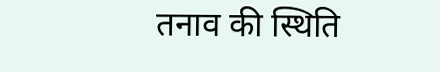तनाव की स्थिति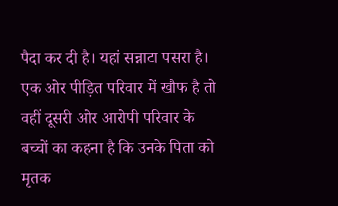पैदा कर दी है। यहां सन्नाटा पसरा है। एक ओर पीड़ित परिवार में खौफ है तो वहीं दूसरी ओर आरोपी परिवार के बच्चों का कहना है कि उनके पिता को मृतक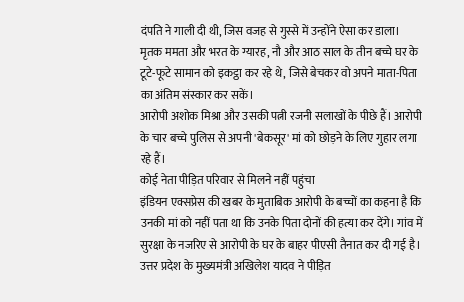दंपति ने गाली दी थी, जिस वजह से गुस्से में उन्होंने ऐसा कर डाला।
मृतक ममता और भरत के ग्यारह, नौ और आठ साल के तीन बच्चे घर के टूटे-फूटे सामान को इकट्ठा कर रहे थे, जिसे बेचकर वो अपने माता-पिता का अंतिम संस्कार कर सकें।
आरोपी अशोक मिश्रा और उसकी पत्नी रजनी सलाखों के पीछे हैं। आरोपी के चार बच्चे पुलिस से अपनी 'बेकसूर' मां को छोड़ने के लिए गुहार लगा रहे हैं।
कोई नेता पीड़ित परिवार से मिलने नहीं पहुंचा
इंडियन एक्सप्रेस की खबर के मुताबिक आरोपी के बच्चों का कहना है कि उनकी मां को नहीं पता था कि उनके पिता दोनों की हत्या कर देंगे। गांव में सुरक्षा के नजरिए से आरोपी के घर के बाहर पीएसी तैनात कर दी गई है।
उत्तर प्रदेश के मुख्यमंत्री अखिलेश यादव ने पीड़ित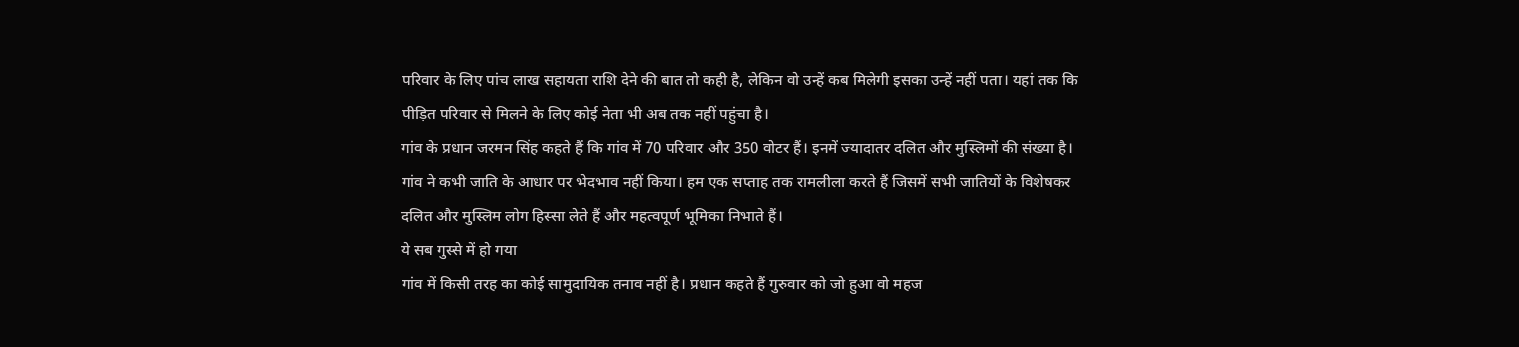परिवार के लिए पांच लाख सहायता राशि देने की बात तो कही है, लेकिन वो उन्हें कब मिलेगी इसका उन्हें नहीं पता। यहां तक कि पीड़ित परिवार से मिलने के लिए कोई नेता भी अब तक नहीं पहुंचा है।
गांव के प्रधान जरमन सिंह कहते हैं कि गांव में 70 परिवार और 350 वोटर हैं। इनमें ज्यादातर दलित और मुस्लिमों की संख्या है। गांव ने कभी जाति के आधार पर भेदभाव नहीं किया। हम एक सप्ताह तक रामलीला करते हैं जिसमें सभी जातियों के विशेषकर दलित और मुस्लिम लोग हिस्सा लेते हैं और महत्वपूर्ण भूमिका निभाते हैं।
ये सब गुस्से में हो गया
गांव में किसी तरह का कोई सामुदायिक तनाव नहीं है। प्रधान कहते हैं गुरुवार को जो हुआ वो महज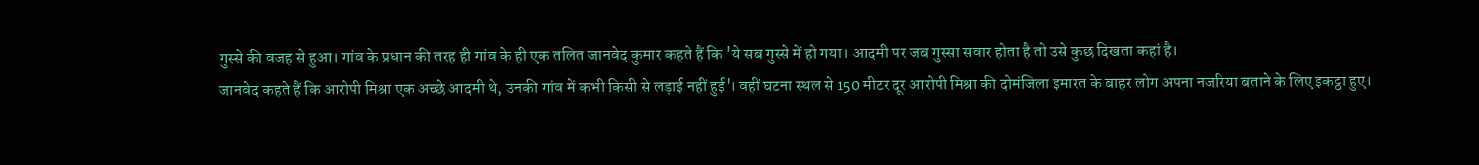गुस्से की वजह से हुआ। गांव के प्रधान की तरह ही गांव के ही एक तलित जानवेद कुमार कहते हैं कि 'ये सब गुस्से में हो गया। आदमी पर जब गुस्सा सवार होता है तो उसे कुछ दिखता कहां है।
जानवेद कहते हैं कि आरोपी मिश्रा एक अच्छे आदमी थे, उनकी गांव में कभी किसी से लड़ाई नहीं हुई'। वहीं घटना स्थल से 150 मीटर दूर आरोपी मिश्रा की दोमंजिला इमारत के बाहर लोग अपना नजरिया बताने के लिए इकट्ठा हुए।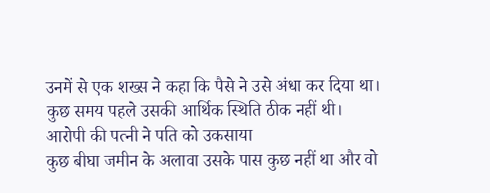उनमें से एक शख्स ने कहा कि पैसे ने उसे अंधा कर दिया था। कुछ समय पहले उसकी आर्थिक स्थिति ठीक नहीं थी।
आरोपी की पत्नी ने पति को उकसाया
कुछ बीघा जमीन के अलावा उसके पास कुछ नहीं था और वो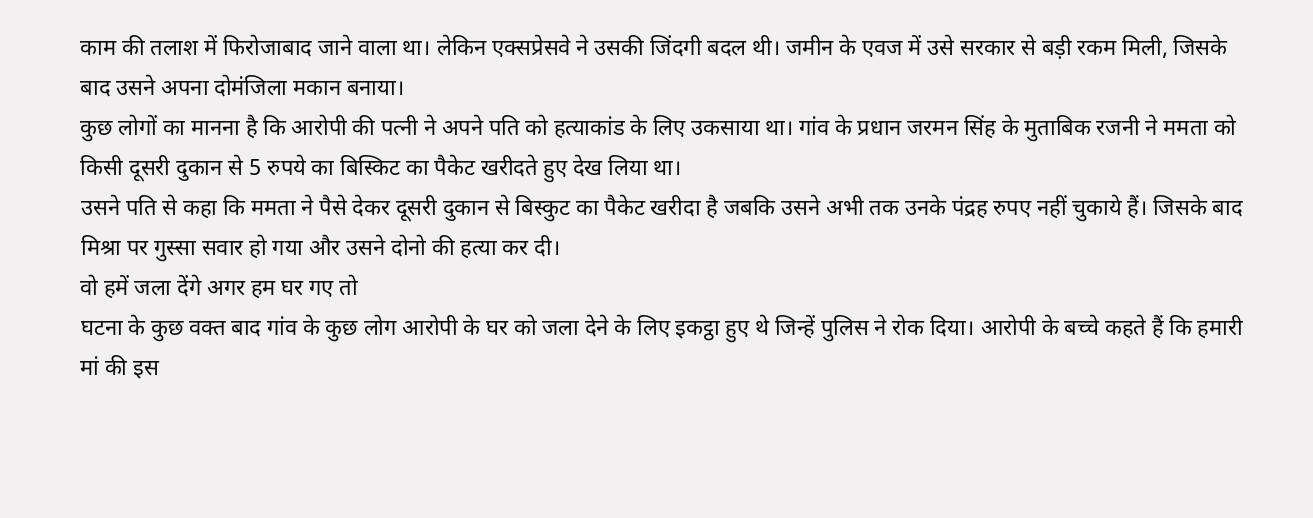काम की तलाश में फिरोजाबाद जाने वाला था। लेकिन एक्सप्रेसवे ने उसकी जिंदगी बदल थी। जमीन के एवज में उसे सरकार से बड़ी रकम मिली, जिसके बाद उसने अपना दोमंजिला मकान बनाया।
कुछ लोगों का मानना है कि आरोपी की पत्नी ने अपने पति को हत्याकांड के लिए उकसाया था। गांव के प्रधान जरमन सिंह के मुताबिक रजनी ने ममता को किसी दूसरी दुकान से 5 रुपये का बिस्किट का पैकेट खरीदते हुए देख लिया था।
उसने पति से कहा कि ममता ने पैसे देकर दूसरी दुकान से बिस्कुट का पैकेट खरीदा है जबकि उसने अभी तक उनके पंद्रह रुपए नहीं चुकाये हैं। जिसके बाद मिश्रा पर गुस्सा सवार हो गया और उसने दोनो की हत्या कर दी।
वो हमें जला देंगे अगर हम घर गए तो
घटना के कुछ वक्त बाद गांव के कुछ लोग आरोपी के घर को जला देने के लिए इकट्ठा हुए थे जिन्हें पुलिस ने रोक दिया। आरोपी के बच्चे कहते हैं कि हमारी मां की इस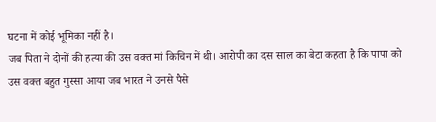घटना में कोई भूमिका नहीं है।
जब पिता ने दोनों की हत्या की उस वक्त मां किचिन में थी। आरोपी का दस साल का बेटा कहता है कि पापा को उस वक्त बहुत गुस्सा आया जब भारत ने उनसे पैसे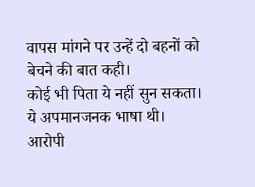वापस मांगने पर उन्हें दो बहनों को बेचने की बात कही।
कोई भी पिता ये नहीं सुन सकता। ये अपमानजनक भाषा थी। आरोपी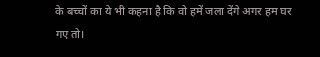के बच्चों का ये भी कहना है कि वो हमें जला देंगे अगर हम घर गए तो।